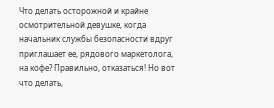Что делать осторожной и крайне осмотрительной девушке, когда начальник службы безопасности вдруг приглашает ее, рядового маркетолога, на кофе? Правильно, отказаться! Но вот что делать,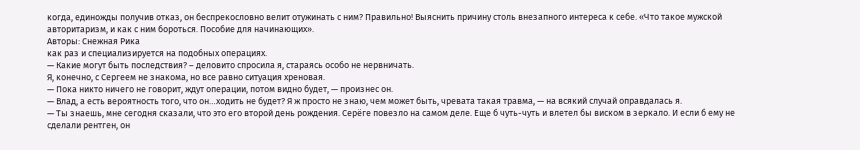когда, единожды получив отказ, он беспрекословно велит отужинать с ним? Правильно! Выяснить причину столь внезапного интереса к себе. «Что такое мужской авторитаризм, и как с ним бороться. Пособие для начинающих».
Авторы: Снежная Рика
как раз и специализируется на подобных операциях.
— Какие могут быть последствия? – деловито спросила я, стараясь особо не нервничать.
Я, конечно, с Сергеем не знакома, но все равно ситуация хреновая.
— Пока никто ничего не говорит, ждут операции, потом видно будет, — произнес он.
— Влад, а есть вероятность того, что он…ходить не будет? Я ж просто не знаю, чем может быть, чревата такая травма, — на всякий случай оправдалась я.
— Ты знаешь, мне сегодня сказали, что это его второй день рождения. Серёге повезло на самом деле. Еще б чуть-чуть и влетел бы виском в зеркало. И если б ему не сделали рентген, он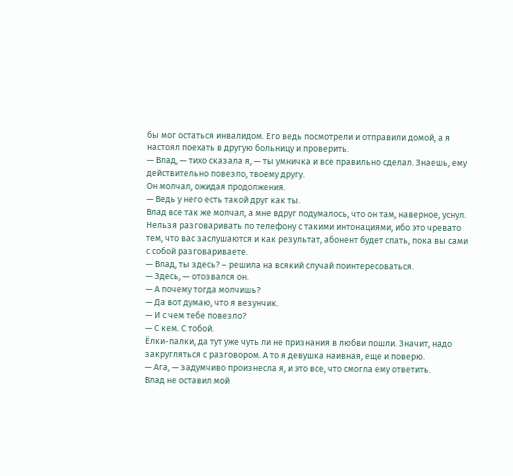бы мог остаться инвалидом. Его ведь посмотрели и отправили домой, а я настоял поехать в другую больницу и проверить.
— Влад, — тихо сказала я, — ты умничка и все правильно сделал. Знаешь, ему действительно повезло, твоему другу.
Он молчал, ожидая продолжения.
— Ведь у него есть такой друг как ты.
Влад все так же молчал, а мне вдруг подумалось, что он там, наверное, уснул. Нельзя разговаривать по телефону с такими интонациями, ибо это чревато тем, что вас заслушаются и как результат, абонент будет спать, пока вы сами с собой разговариваете.
— Влад, ты здесь? – решила на всякий случай поинтересоваться.
— Здесь, — отозвался он.
— А почему тогда молчишь?
— Да вот думаю, что я везунчик.
— И с чем тебе повезло?
— С кем. С тобой.
Ёлки-палки, да тут уже чуть ли не признания в любви пошли. Значит, надо закругляться с разговором. А то я девушка наивная, еще и поверю.
— Ага, — задумчиво произнесла я, и это все, что смогла ему ответить.
Влад не оставил мой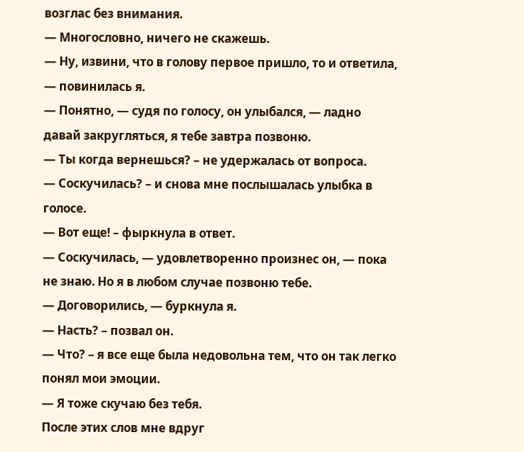возглас без внимания.
— Многословно, ничего не скажешь.
— Ну, извини, что в голову первое пришло, то и ответила, — повинилась я.
— Понятно, — судя по голосу, он улыбался, — ладно давай закругляться, я тебе завтра позвоню.
— Ты когда вернешься? – не удержалась от вопроса.
— Соскучилась? – и снова мне послышалась улыбка в голосе.
— Вот еще! – фыркнула в ответ.
— Соскучилась, — удовлетворенно произнес он, — пока не знаю. Но я в любом случае позвоню тебе.
— Договорились, — буркнула я.
— Насть? – позвал он.
— Что? – я все еще была недовольна тем, что он так легко понял мои эмоции.
— Я тоже скучаю без тебя.
После этих слов мне вдруг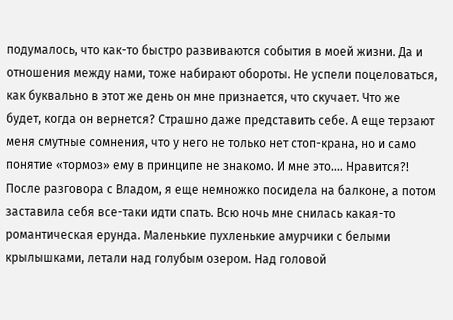подумалось, что как-то быстро развиваются события в моей жизни. Да и отношения между нами, тоже набирают обороты. Не успели поцеловаться, как буквально в этот же день он мне признается, что скучает. Что же будет, когда он вернется? Страшно даже представить себе. А еще терзают меня смутные сомнения, что у него не только нет стоп-крана, но и само понятие «тормоз» ему в принципе не знакомо. И мне это.… Нравится?!
После разговора с Владом, я еще немножко посидела на балконе, а потом заставила себя все-таки идти спать. Всю ночь мне снилась какая-то романтическая ерунда. Маленькие пухленькие амурчики с белыми крылышками, летали над голубым озером. Над головой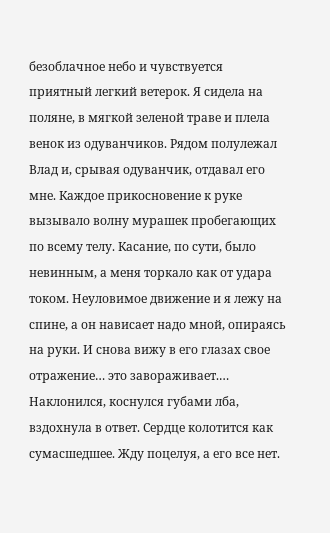безоблачное небо и чувствуется приятный легкий ветерок. Я сидела на поляне, в мягкой зеленой траве и плела венок из одуванчиков. Рядом полулежал Влад и, срывая одуванчик, отдавал его мне. Каждое прикосновение к руке вызывало волну мурашек пробегающих по всему телу. Касание, по сути, было невинным, а меня торкало как от удара током. Неуловимое движение и я лежу на спине, а он нависает надо мной, опираясь на руки. И снова вижу в его глазах свое отражение… это завораживает.… Наклонился, коснулся губами лба, вздохнула в ответ. Сердце колотится как сумасшедшее. Жду поцелуя, а его все нет.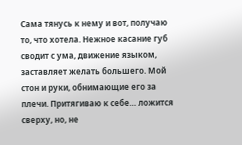Сама тянусь к нему и вот, получаю то, что хотела. Нежное касание губ сводит с ума, движение языком, заставляет желать большего. Мой стон и руки, обнимающие его за плечи. Притягиваю к себе… ложится сверху, но, не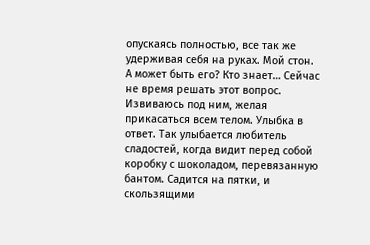опускаясь полностью, все так же удерживая себя на руках. Мой стон. А может быть его? Кто знает… Сейчас не время решать этот вопрос. Извиваюсь под ним, желая прикасаться всем телом. Улыбка в ответ. Так улыбается любитель сладостей, когда видит перед собой коробку с шоколадом, перевязанную бантом. Садится на пятки, и скользящими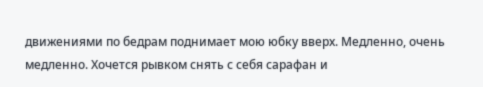движениями по бедрам поднимает мою юбку вверх. Медленно, очень медленно. Хочется рывком снять с себя сарафан и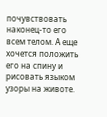почувствовать наконец-то его всем телом. А еще хочется положить его на спину и рисовать языком узоры на животе.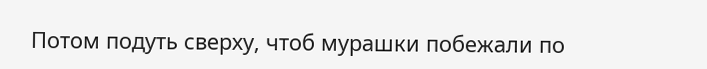Потом подуть сверху, чтоб мурашки побежали по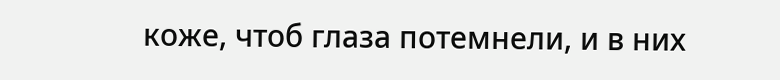коже, чтоб глаза потемнели, и в них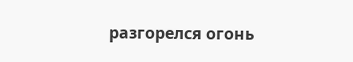разгорелся огонь